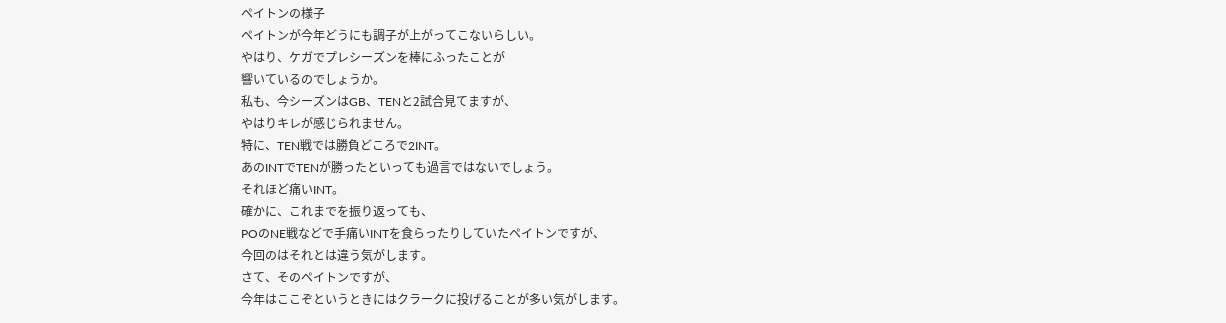ペイトンの様子
ペイトンが今年どうにも調子が上がってこないらしい。
やはり、ケガでプレシーズンを棒にふったことが
響いているのでしょうか。
私も、今シーズンはGB、TENと2試合見てますが、
やはりキレが感じられません。
特に、TEN戦では勝負どころで2INT。
あのINTでTENが勝ったといっても過言ではないでしょう。
それほど痛いINT。
確かに、これまでを振り返っても、
POのNE戦などで手痛いINTを食らったりしていたペイトンですが、
今回のはそれとは違う気がします。
さて、そのペイトンですが、
今年はここぞというときにはクラークに投げることが多い気がします。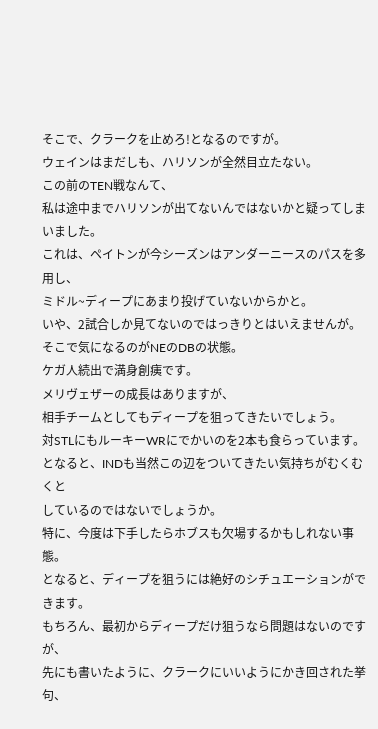そこで、クラークを止めろ!となるのですが。
ウェインはまだしも、ハリソンが全然目立たない。
この前のTEN戦なんて、
私は途中までハリソンが出てないんではないかと疑ってしまいました。
これは、ペイトンが今シーズンはアンダーニースのパスを多用し、
ミドル~ディープにあまり投げていないからかと。
いや、2試合しか見てないのではっきりとはいえませんが。
そこで気になるのがNEのDBの状態。
ケガ人続出で満身創痍です。
メリヴェザーの成長はありますが、
相手チームとしてもディープを狙ってきたいでしょう。
対STLにもルーキーWRにでかいのを2本も食らっています。
となると、INDも当然この辺をついてきたい気持ちがむくむくと
しているのではないでしょうか。
特に、今度は下手したらホブスも欠場するかもしれない事態。
となると、ディープを狙うには絶好のシチュエーションができます。
もちろん、最初からディープだけ狙うなら問題はないのですが、
先にも書いたように、クラークにいいようにかき回された挙句、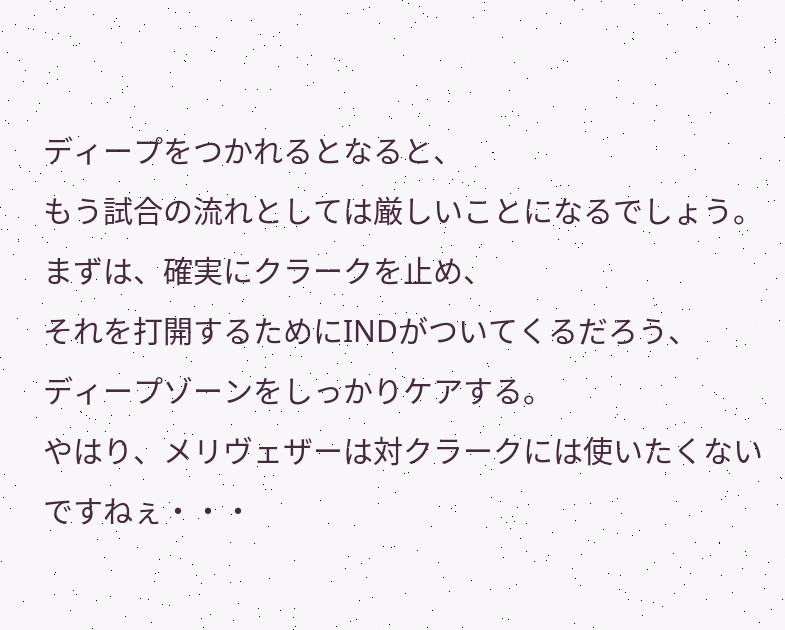ディープをつかれるとなると、
もう試合の流れとしては厳しいことになるでしょう。
まずは、確実にクラークを止め、
それを打開するためにINDがついてくるだろう、
ディープゾーンをしっかりケアする。
やはり、メリヴェザーは対クラークには使いたくないですねぇ・・・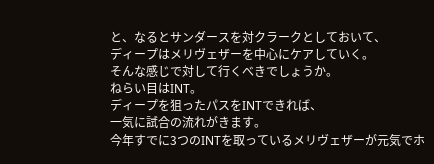と、なるとサンダースを対クラークとしておいて、
ディープはメリヴェザーを中心にケアしていく。
そんな感じで対して行くべきでしょうか。
ねらい目はINT。
ディープを狙ったパスをINTできれば、
一気に試合の流れがきます。
今年すでに3つのINTを取っているメリヴェザーが元気でホ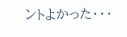ントよかった・・・